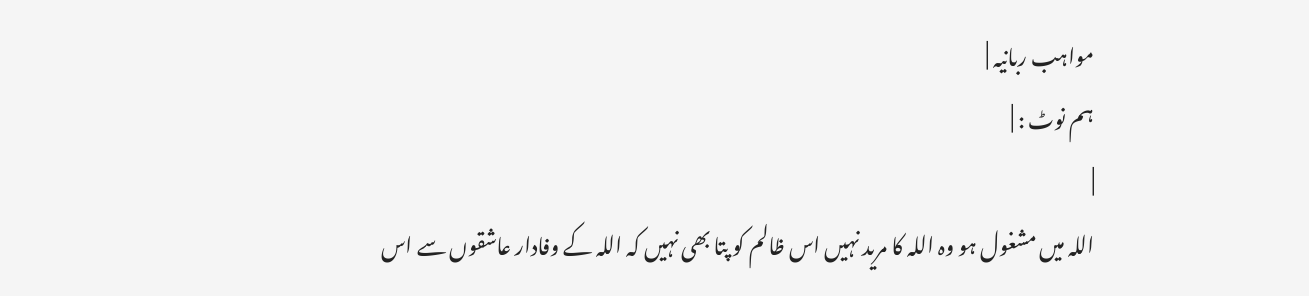مواہب ربانیہ |
ہم نوٹ : |
|
اللہ میں مشغول ہو وہ اللہ کا مرید نہیں اس ظالم کو پتا بھی نہیں کہ اللہ کے وفادار عاشقوں سے اس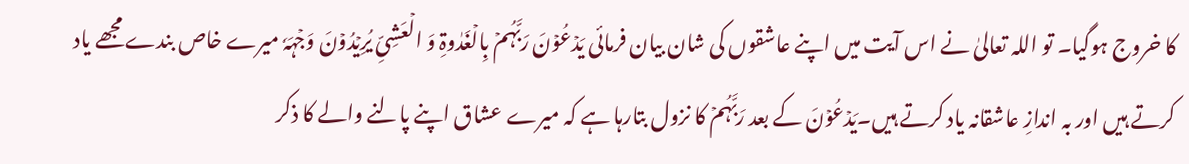کا خروج ہوگیا۔ تو اللہ تعالیٰ نے اس آیت میں اپنے عاشقوں کی شان بیان فرمائی یَدۡعُوۡنَ رَبَّہُمۡ بِالۡغَدٰوۃِ وَ الۡعَشِیِّ یُرِیۡدُوۡنَ وَجۡہَہٗ میرے خاص بندے مجھے یاد کرتے ہیں اور بہ اندازِ عاشقانہ یاد کرتے ہیں۔یَدۡعُوۡنَ کے بعد رَبَّہُمۡ کا نزول بتارہا ہے کہ میرے عشاق اپنے پالنے والے کا ذکر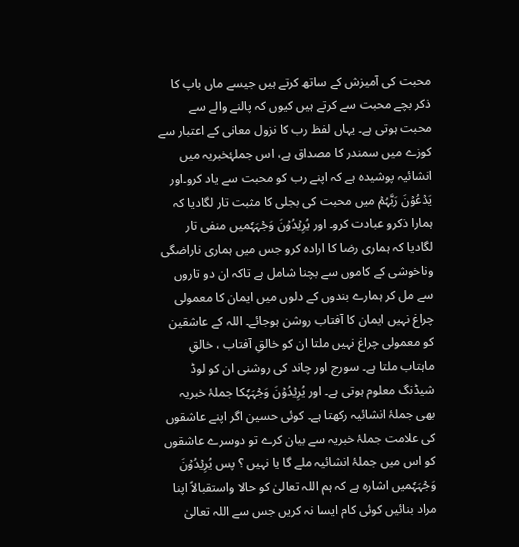محبت کی آمیزش کے ساتھ کرتے ہیں جیسے ماں باپ کا ذکر بچے محبت سے کرتے ہیں کیوں کہ پالنے والے سے محبت ہوتی ہے۔ یہاں لفظ رب کا نزول معانی کے اعتبار سے کوزے میں سمندر کا مصداق ہے، اس جملۂخبریہ میں انشائیہ پوشیدہ ہے کہ اپنے رب کو محبت سے یاد کرو۔اور یَدۡعُوۡنَ رَبَّہُمۡ میں محبت کی بجلی کا مثبت تار لگادیا کہ ہمارا ذکرو عبادت کرو۔ اور یُرِیۡدُوۡنَ وَجۡہَہٗمیں منفی تار لگادیا کہ ہماری رضا کا ارادہ کرو جس میں ہماری ناراضگی وناخوشی کے کاموں سے بچنا شامل ہے تاکہ ان دو تاروں سے مل کر ہمارے بندوں کے دلوں میں ایمان کا معمولی چراغ نہیں ایمان کا آفتاب روشن ہوجائے۔ اللہ کے عاشقین کو معمولی چراغ نہیں ملتا ان کو خالقِ آفتاب ، خالقِ ماہتاب ملتا ہے۔ سورج اور چاند کی روشنی ان کو لوڈ شیڈنگ معلوم ہوتی ہے۔ اور یُرِیۡدُوۡنَ وَجۡہَہٗکا جملۂ خبریہ بھی جملۂ انشائیہ رکھتا ہے۔ کوئی حسین اگر اپنے عاشقوں کی علامت جملۂ خبریہ سے بیان کرے تو دوسرے عاشقوں کو اس میں جملۂ انشائیہ ملے گا یا نہیں ؟ پس یُرِیۡدُوۡنَ وَجۡہَہٗمیں اشارہ ہے کہ ہم اللہ تعالیٰ کو حالا واستقبالاً اپنا مراد بنائیں کوئی کام ایسا نہ کریں جس سے اللہ تعالیٰ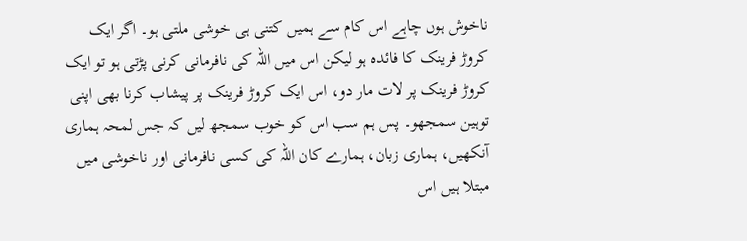ناخوش ہوں چاہے اس کام سے ہمیں کتنی ہی خوشی ملتی ہو۔ اگر ایک کروڑ فرینک کا فائدہ ہو لیکن اس میں اللہ کی نافرمانی کرنی پڑتی ہو تو ایک کروڑ فرینک پر لات مار دو، اس ایک کروڑ فرینک پر پیشاب کرنا بھی اپنی توہین سمجھو۔ پس ہم سب اس کو خوب سمجھ لیں کہ جس لمحہ ہماری آنکھیں، ہماری زبان، ہمارے کان اللہ کی کسی نافرمانی اور ناخوشی میں مبتلا ہیں اس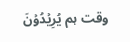وقت ہم یُرِیۡدُوۡنَ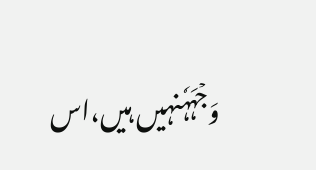وَجۡہَہٗنہیں ہیں،اس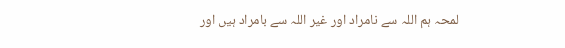لمحہ ہم اللہ سے نامراد اور غیر اللہ سے بامراد ہیں اور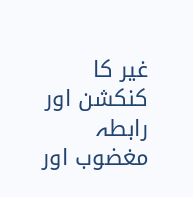غیر کا کنکشن اور رابطہ مغضوب اور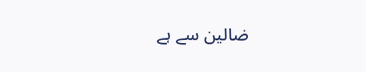ضالین سے ہے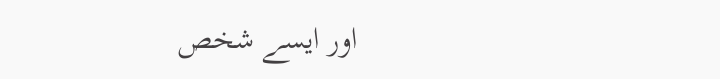اور ایسے شخص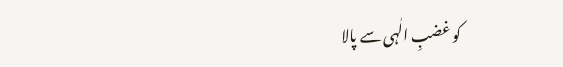کو غضبِ الٰہی سے پالا